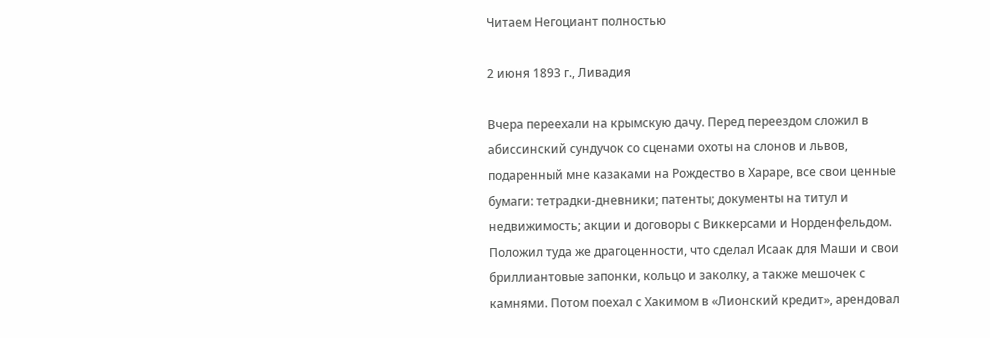Читаем Негоциант полностью

2 июня 1893 г., Ливадия

Вчера переехали на крымскую дачу. Перед переездом сложил в абиссинский сундучок со сценами охоты на слонов и львов, подаренный мне казаками на Рождество в Хараре, все свои ценные бумаги: тетрадки-дневники; патенты; документы на титул и недвижимость; акции и договоры с Виккерсами и Норденфельдом. Положил туда же драгоценности, что сделал Исаак для Маши и свои бриллиантовые запонки, кольцо и заколку, а также мешочек с камнями. Потом поехал с Хакимом в «Лионский кредит», арендовал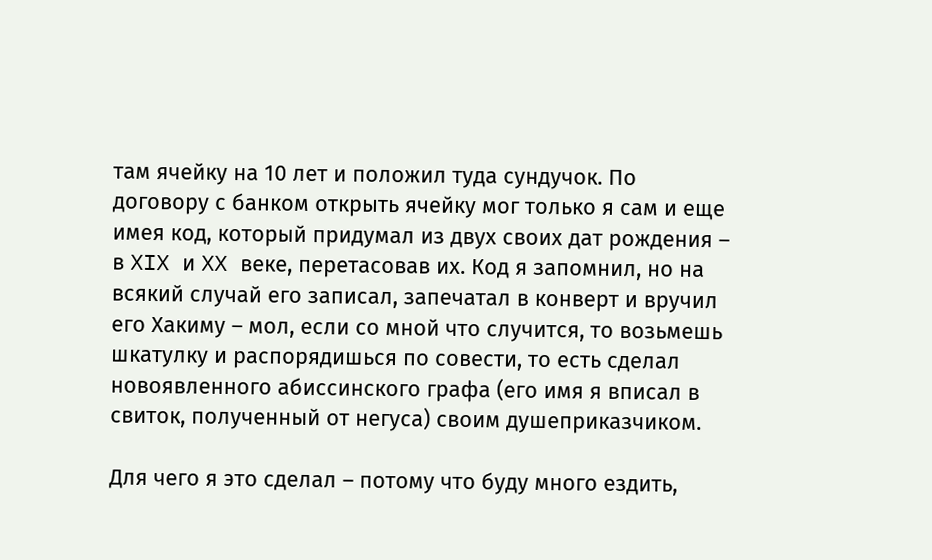там ячейку на 10 лет и положил туда сундучок. По договору с банком открыть ячейку мог только я сам и еще имея код, который придумал из двух своих дат рождения – в XIX и XX веке, перетасовав их. Код я запомнил, но на всякий случай его записал, запечатал в конверт и вручил его Хакиму – мол, если со мной что случится, то возьмешь шкатулку и распорядишься по совести, то есть сделал новоявленного абиссинского графа (его имя я вписал в свиток, полученный от негуса) своим душеприказчиком.

Для чего я это сделал – потому что буду много ездить,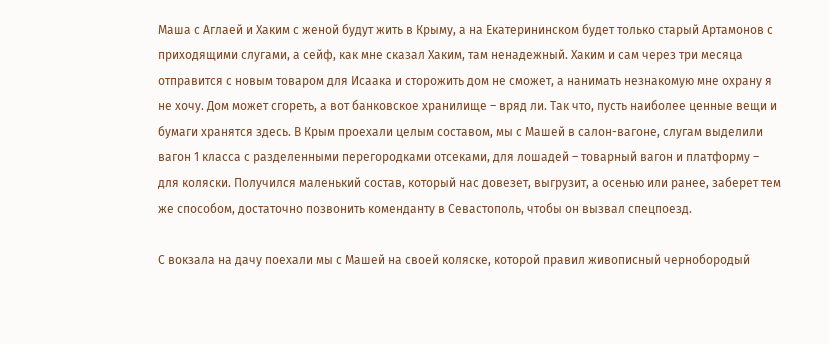Маша с Аглаей и Хаким с женой будут жить в Крыму, а на Екатерининском будет только старый Артамонов с приходящими слугами, а сейф, как мне сказал Хаким, там ненадежный. Хаким и сам через три месяца отправится с новым товаром для Исаака и сторожить дом не сможет, а нанимать незнакомую мне охрану я не хочу. Дом может сгореть, а вот банковское хранилище – вряд ли. Так что, пусть наиболее ценные вещи и бумаги хранятся здесь. В Крым проехали целым составом, мы с Машей в салон-вагоне, слугам выделили вагон 1 класса с разделенными перегородками отсеками, для лошадей – товарный вагон и платформу – для коляски. Получился маленький состав, который нас довезет, выгрузит, а осенью или ранее, заберет тем же способом, достаточно позвонить коменданту в Севастополь, чтобы он вызвал спецпоезд.

С вокзала на дачу поехали мы с Машей на своей коляске, которой правил живописный чернобородый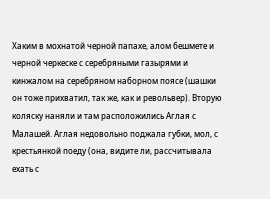Хаким в мохнатой черной папахе, алом бешмете и черной черкеске с серебряными газырями и кинжалом на серебряном наборном поясе (шашки он тоже прихватил, так же, как и револьвер). Вторую коляску наняли и там расположились Аглая с Малашей. Аглая недовольно поджала губки, мол, с крестьянкой поеду (она, видите ли, рассчитывала ехать с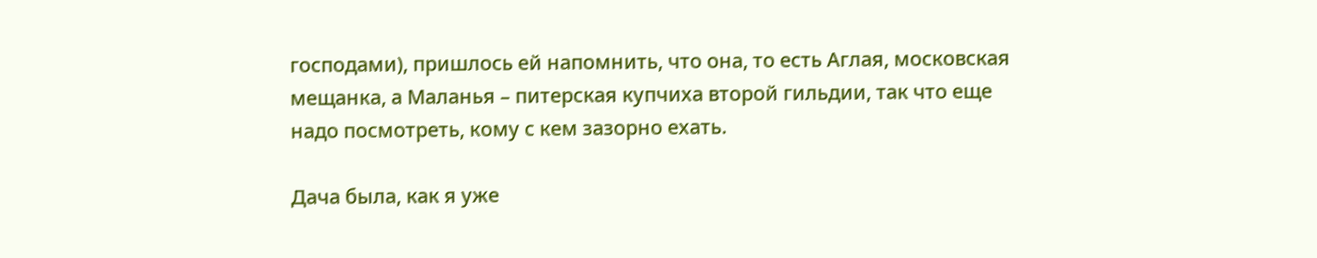господами), пришлось ей напомнить, что она, то есть Аглая, московская мещанка, а Маланья – питерская купчиха второй гильдии, так что еще надо посмотреть, кому с кем зазорно ехать.

Дача была, как я уже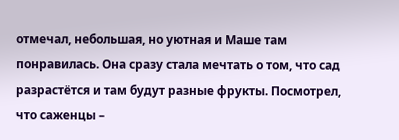отмечал, небольшая, но уютная и Маше там понравилась. Она сразу стала мечтать о том, что сад разрастётся и там будут разные фрукты. Посмотрел, что саженцы –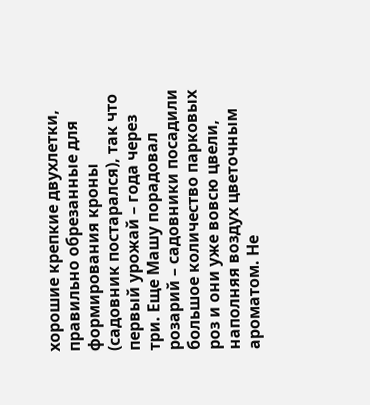хорошие крепкие двухлетки, правильно обрезанные для формирования кроны (садовник постарался), так что первый урожай – года через три. Еще Машу порадовал розарий – садовники посадили большое количество парковых роз и они уже вовсю цвели, наполняя воздух цветочным ароматом. Не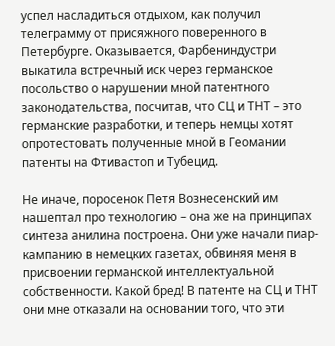успел насладиться отдыхом, как получил телеграмму от присяжного поверенного в Петербурге. Оказывается, Фарбениндустри выкатила встречный иск через германское посольство о нарушении мной патентного законодательства, посчитав, что СЦ и ТНТ – это германские разработки, и теперь немцы хотят опротестовать полученные мной в Геомании патенты на Фтивастоп и Тубецид.

Не иначе, поросенок Петя Вознесенский им нашептал про технологию – она же на принципах синтеза анилина построена. Они уже начали пиар-кампанию в немецких газетах, обвиняя меня в присвоении германской интеллектуальной собственности. Какой бред! В патенте на СЦ и ТНТ они мне отказали на основании того, что эти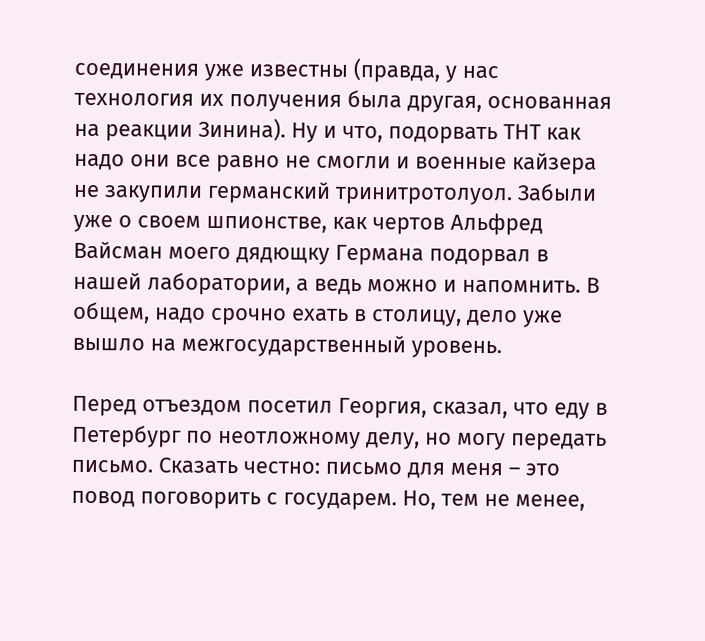соединения уже известны (правда, у нас технология их получения была другая, основанная на реакции Зинина). Ну и что, подорвать ТНТ как надо они все равно не смогли и военные кайзера не закупили германский тринитротолуол. Забыли уже о своем шпионстве, как чертов Альфред Вайсман моего дядющку Германа подорвал в нашей лаборатории, а ведь можно и напомнить. В общем, надо срочно ехать в столицу, дело уже вышло на межгосударственный уровень.

Перед отъездом посетил Георгия, сказал, что еду в Петербург по неотложному делу, но могу передать письмо. Сказать честно: письмо для меня – это повод поговорить с государем. Но, тем не менее,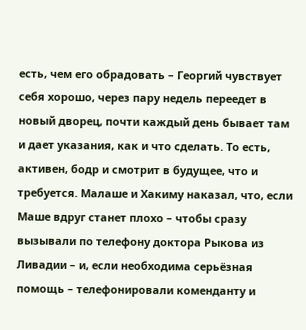есть, чем его обрадовать – Георгий чувствует себя хорошо, через пару недель переедет в новый дворец, почти каждый день бывает там и дает указания, как и что сделать. То есть, активен, бодр и смотрит в будущее, что и требуется. Малаше и Хакиму наказал, что, если Маше вдруг станет плохо – чтобы сразу вызывали по телефону доктора Рыкова из Ливадии – и, если необходима серьёзная помощь – телефонировали коменданту и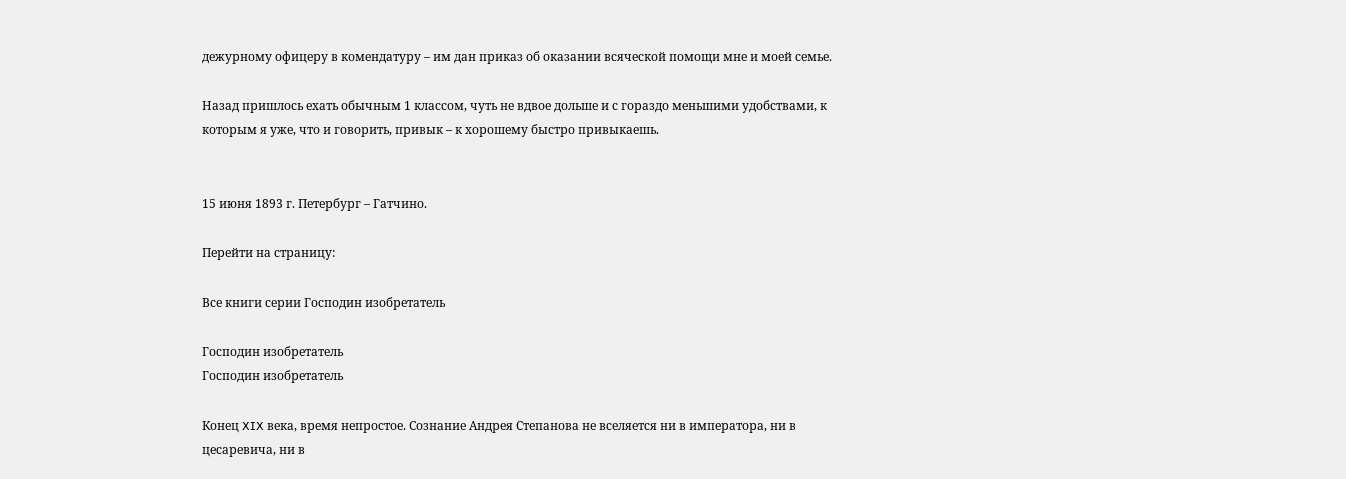дежурному офицеру в комендатуру – им дан приказ об оказании всяческой помощи мне и моей семье.

Назад пришлось ехать обычным 1 классом, чуть не вдвое дольше и с гораздо меньшими удобствами, к которым я уже, что и говорить, привык – к хорошему быстро привыкаешь.


15 июня 1893 г. Петербург – Гатчино.

Перейти на страницу:

Все книги серии Господин изобретатель

Господин изобретатель
Господин изобретатель

Конец XIX века, время непростое. Сознание Андрея Степанова не вселяется ни в императора, ни в цесаревича, ни в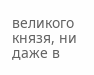великого князя, ни даже в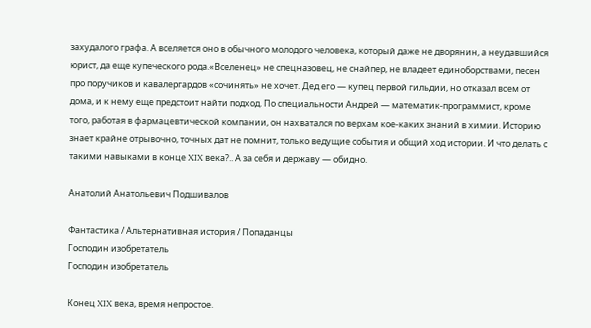захудалого графа. А вселяется оно в обычного молодого человека, который даже не дворянин, а неудавшийся юрист, да еще купеческого рода.«Вселенец» не спецназовец, не снайпер, не владеет единоборствами, песен про поручиков и кавалергардов «сочинять» не хочет. Дед его — купец первой гильдии, но отказал всем от дома, и к нему еще предстоит найти подход. По специальности Андрей — математик-программист, кроме того, работая в фармацевтической компании, он нахватался по верхам кое-каких знаний в химии. Историю знает крайне отрывочно, точных дат не помнит, только ведущие события и общий ход истории. И что делать с такими навыками в конце XIX века?.. А за себя и державу — обидно.

Анатолий Анатольевич Подшивалов

Фантастика / Альтернативная история / Попаданцы
Господин изобретатель
Господин изобретатель

Конец XIX века, время непростое.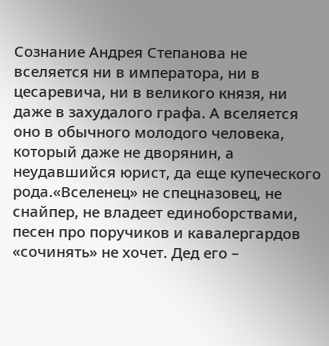Сознание Андрея Степанова не вселяется ни в императора, ни в цесаревича, ни в великого князя, ни даже в захудалого графа. А вселяется оно в обычного молодого человека, который даже не дворянин, а неудавшийся юрист, да еще купеческого рода.«Вселенец» не спецназовец, не снайпер, не владеет единоборствами, песен про поручиков и кавалергардов «сочинять» не хочет. Дед его –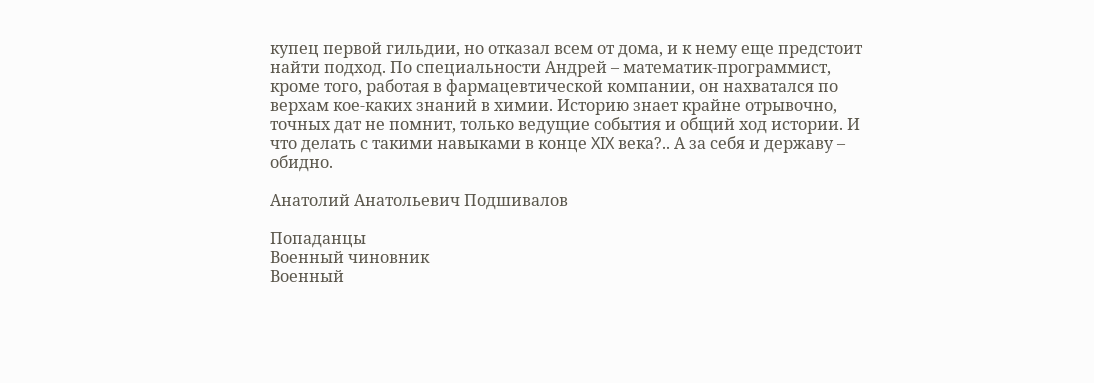купец первой гильдии, но отказал всем от дома, и к нему еще предстоит найти подход. По специальности Андрей – математик-программист, кроме того, работая в фармацевтической компании, он нахватался по верхам кое-каких знаний в химии. Историю знает крайне отрывочно, точных дат не помнит, только ведущие события и общий ход истории. И что делать с такими навыками в конце XIX века?.. А за себя и державу – обидно.

Анатолий Анатольевич Подшивалов

Попаданцы
Военный чиновник
Военный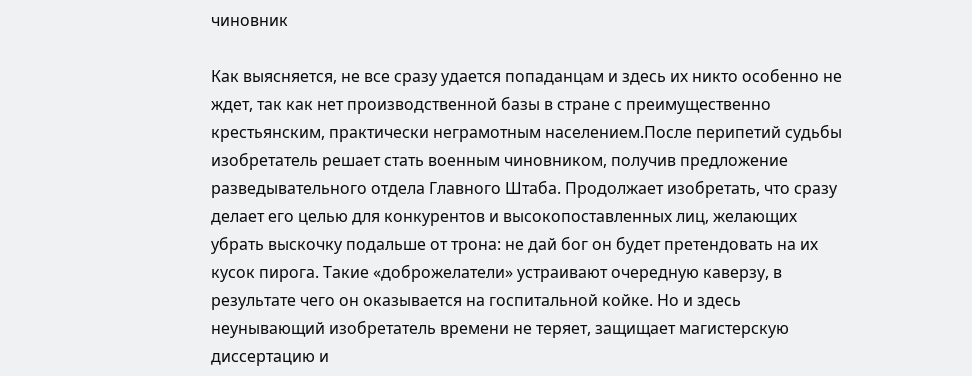чиновник

Как выясняется, не все сразу удается попаданцам и здесь их никто особенно не ждет, так как нет производственной базы в стране с преимущественно крестьянским, практически неграмотным населением.После перипетий судьбы изобретатель решает стать военным чиновником, получив предложение разведывательного отдела Главного Штаба. Продолжает изобретать, что сразу делает его целью для конкурентов и высокопоставленных лиц, желающих убрать выскочку подальше от трона: не дай бог он будет претендовать на их кусок пирога. Такие «доброжелатели» устраивают очередную каверзу, в результате чего он оказывается на госпитальной койке. Но и здесь неунывающий изобретатель времени не теряет, защищает магистерскую диссертацию и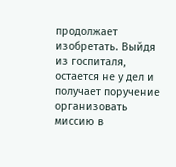продолжает изобретать. Выйдя из госпиталя, остается не у дел и получает поручение организовать миссию в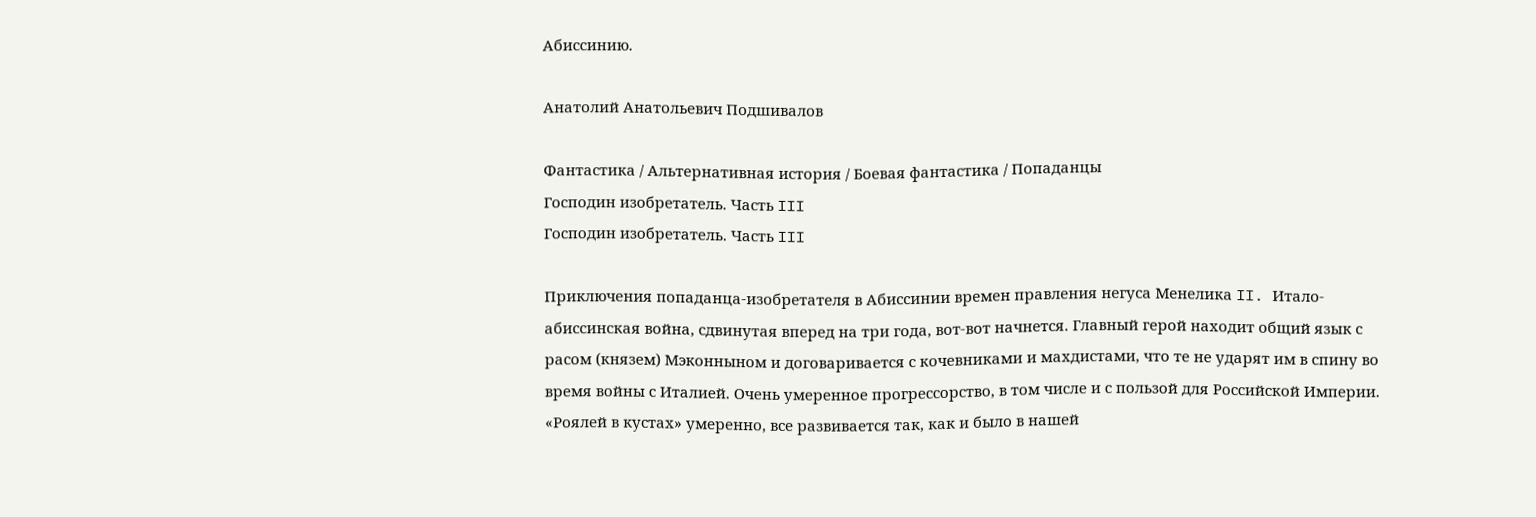Абиссинию.

Анатолий Анатольевич Подшивалов

Фантастика / Альтернативная история / Боевая фантастика / Попаданцы
Господин изобретатель. Часть III
Господин изобретатель. Часть III

Приключения попаданца-изобретателя в Абиссинии времен правления негуса Менелика II. Итало-абиссинская война, сдвинутая вперед на три года, вот-вот начнется. Главный герой находит общий язык с расом (князем) Мэконныном и договаривается с кочевниками и махдистами, что те не ударят им в спину во время войны с Италией. Очень умеренное прогрессорство, в том числе и с пользой для Российской Империи. «Роялей в кустах» умеренно, все развивается так, как и было в нашей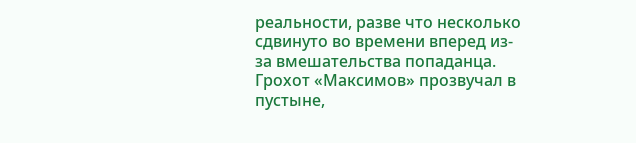реальности, разве что несколько сдвинуто во времени вперед из-за вмешательства попаданца. Грохот «Максимов» прозвучал в пустыне,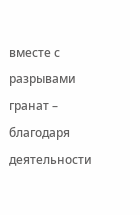вместе с разрывами гранат – благодаря деятельности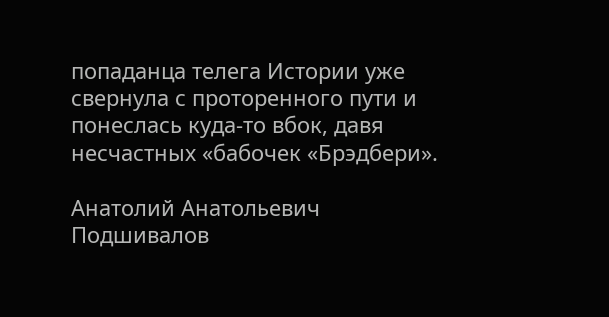попаданца телега Истории уже свернула с проторенного пути и понеслась куда-то вбок, давя несчастных «бабочек «Брэдбери».

Анатолий Анатольевич Подшивалов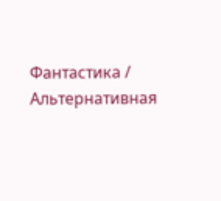Фантастика / Альтернативная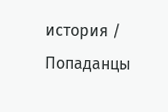история / Попаданцы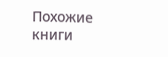Похожие книги